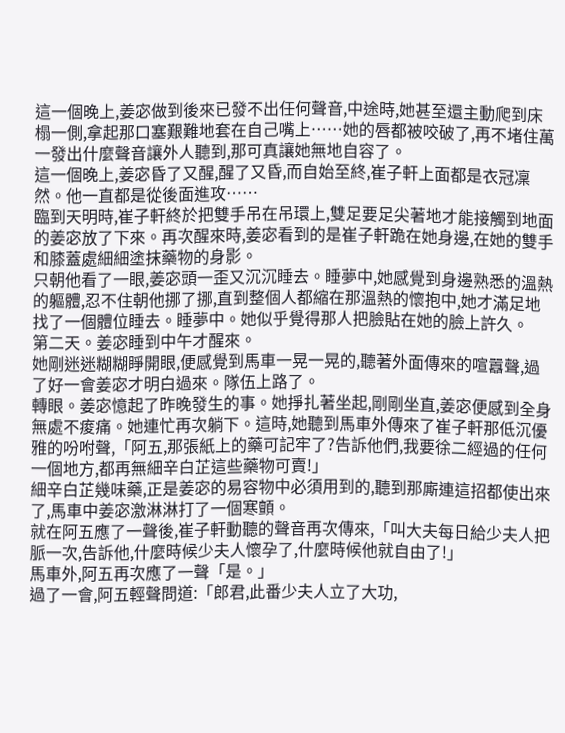這一個晚上,姜宓做到後來已發不出任何聲音,中途時,她甚至還主動爬到床榻一側,拿起那口塞艱難地套在自己嘴上……她的唇都被咬破了,再不堵住萬一發出什麼聲音讓外人聽到,那可真讓她無地自容了。
這一個晚上,姜宓昏了又醒,醒了又昏,而自始至終,崔子軒上面都是衣冠凜然。他一直都是從後面進攻……
臨到天明時,崔子軒終於把雙手吊在吊環上,雙足要足尖著地才能接觸到地面的姜宓放了下來。再次醒來時,姜宓看到的是崔子軒跪在她身邊,在她的雙手和膝蓋處細細塗抹藥物的身影。
只朝他看了一眼,姜宓頭一歪又沉沉睡去。睡夢中,她感覺到身邊熟悉的溫熱的軀體,忍不住朝他挪了挪,直到整個人都縮在那溫熱的懷抱中,她才滿足地找了一個體位睡去。睡夢中。她似乎覺得那人把臉貼在她的臉上許久。
第二天。姜宓睡到中午才醒來。
她剛迷迷糊糊睜開眼,便感覺到馬車一晃一晃的,聽著外面傳來的喧囂聲,過了好一會姜宓才明白過來。隊伍上路了。
轉眼。姜宓憶起了昨晚發生的事。她掙扎著坐起,剛剛坐直,姜宓便感到全身無處不痠痛。她連忙再次躺下。這時,她聽到馬車外傳來了崔子軒那低沉優雅的吩咐聲,「阿五,那張紙上的藥可記牢了?告訴他們,我要徐二經過的任何一個地方,都再無細辛白芷這些藥物可賣!」
細辛白芷幾味藥,正是姜宓的易容物中必須用到的,聽到那廝連這招都使出來了,馬車中姜宓激淋淋打了一個寒顫。
就在阿五應了一聲後,崔子軒動聽的聲音再次傳來,「叫大夫每日給少夫人把脈一次,告訴他,什麼時候少夫人懷孕了,什麼時候他就自由了!」
馬車外,阿五再次應了一聲「是。」
過了一會,阿五輕聲問道:「郎君,此番少夫人立了大功,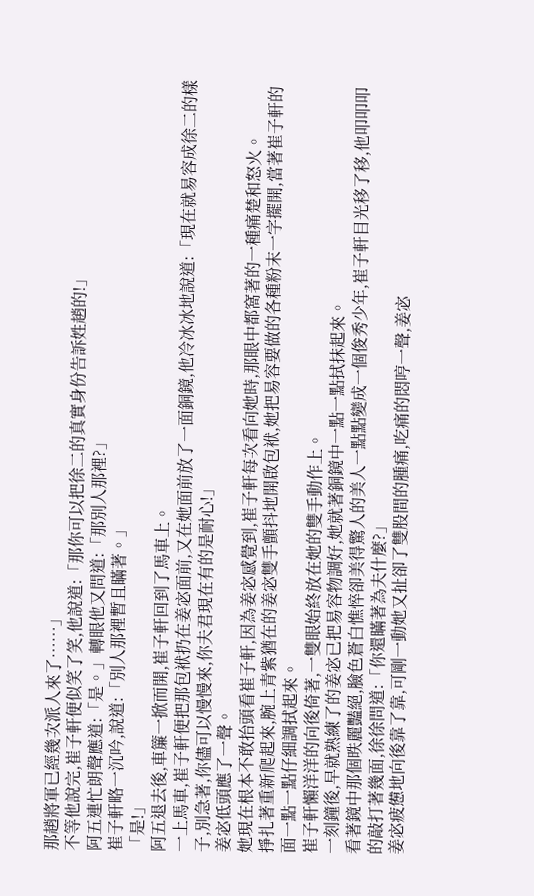那趙將軍已經幾次派人來了……」
不等他說完,崔子軒便似笑了笑,他說道:「那你可以把徐二的真實身份告訴姓趙的!」
阿五連忙朗聲應道:「是。」轉眼他又問道:「那別人那裡?」
崔子軒略一沉吟,說道:「別人那裡暫且瞞著。」
「是!」
阿五退去後,車簾一掀而開,崔子軒回到了馬車上。
一上馬車,崔子軒便把那包袱扔在姜宓面前,又在她面前放了一面銅鏡,他冷冰冰地說道:「現在就易容成徐二的樣子,別急著,你儘可以慢慢來,你夫君現在有的是耐心!」
姜宓低頭應了一聲。
她現在根本不敢抬頭看崔子軒,因為姜宓感覺到,崔子軒每次看向她時,那眼中都窩著的一種痛楚和怒火。
掙扎著重新爬起來,腕上青紫猶在的姜宓雙手顫抖地開啟包袱,她把易容要做的各種粉末一字擺開,當著崔子軒的面一點一點仔細調拭起來。
崔子軒懶洋洋的向後倚著,一雙眼始終放在她的雙手動作上。
一刻鐘後,早就熟練了的姜宓已把易容物調好,她就著銅鏡中一點一點拭抹起來。
看著鏡中那個昳麗豔絕,臉色蒼白憔悴卻美得驚人的美人一點點變成一個俊秀少年,崔子軒目光移了移,他叩叩叩的敲打著幾面,徐徐問道:「你還瞞著為夫什麼?」
姜宓疲憊地向後靠了靠,可剛一動她又扯卻了雙股間的腫痛,吃痛的悶哼一聲,姜宓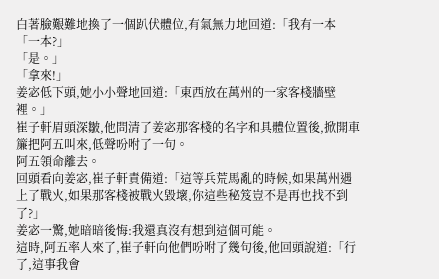白著臉艱難地換了一個趴伏體位,有氣無力地回道:「我有一本
「一本?」
「是。」
「拿來!」
姜宓低下頭,她小小聲地回道:「東西放在萬州的一家客棧牆壁裡。」
崔子軒眉頭深皺,他問清了姜宓那客棧的名字和具體位置後,掀開車簾把阿五叫來,低聲吩咐了一句。
阿五領命離去。
回頭看向姜宓,崔子軒責備道:「這等兵荒馬亂的時候,如果萬州遇上了戰火,如果那客棧被戰火毀壞,你這些秘笈豈不是再也找不到了?」
姜宓一驚,她暗暗後悔:我還真沒有想到這個可能。
這時,阿五率人來了,崔子軒向他們吩咐了幾句後,他回頭說道:「行了,這事我會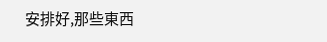安排好,那些東西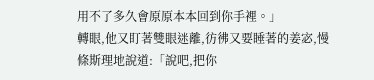用不了多久會原原本本回到你手裡。」
轉眼,他又盯著雙眼迷離,彷彿又要睡著的姜宓,慢條斯理地說道:「說吧,把你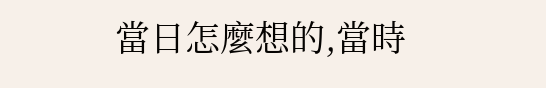當日怎麼想的,當時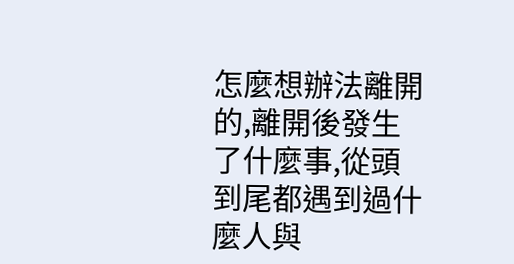怎麼想辦法離開的,離開後發生了什麼事,從頭到尾都遇到過什麼人與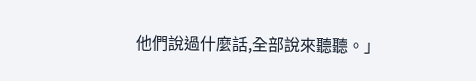他們說過什麼話,全部說來聽聽。」